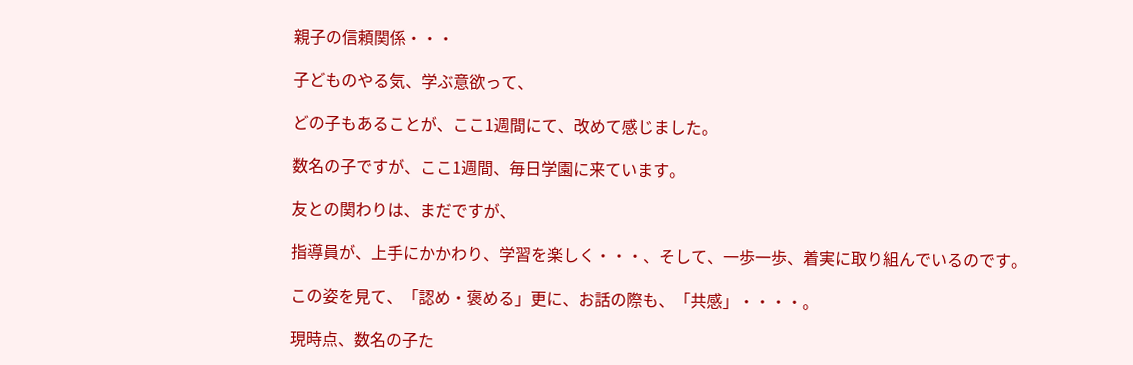親子の信頼関係・・・

子どものやる気、学ぶ意欲って、

どの子もあることが、ここ1週間にて、改めて感じました。

数名の子ですが、ここ1週間、毎日学園に来ています。

友との関わりは、まだですが、

指導員が、上手にかかわり、学習を楽しく・・・、そして、一歩一歩、着実に取り組んでいるのです。

この姿を見て、「認め・褒める」更に、お話の際も、「共感」・・・・。

現時点、数名の子た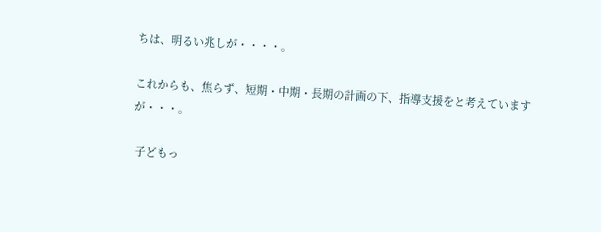ちは、明るい兆しが・・・・。

これからも、焦らず、短期・中期・長期の計画の下、指導支援をと考えていますが・・・。

 子どもっ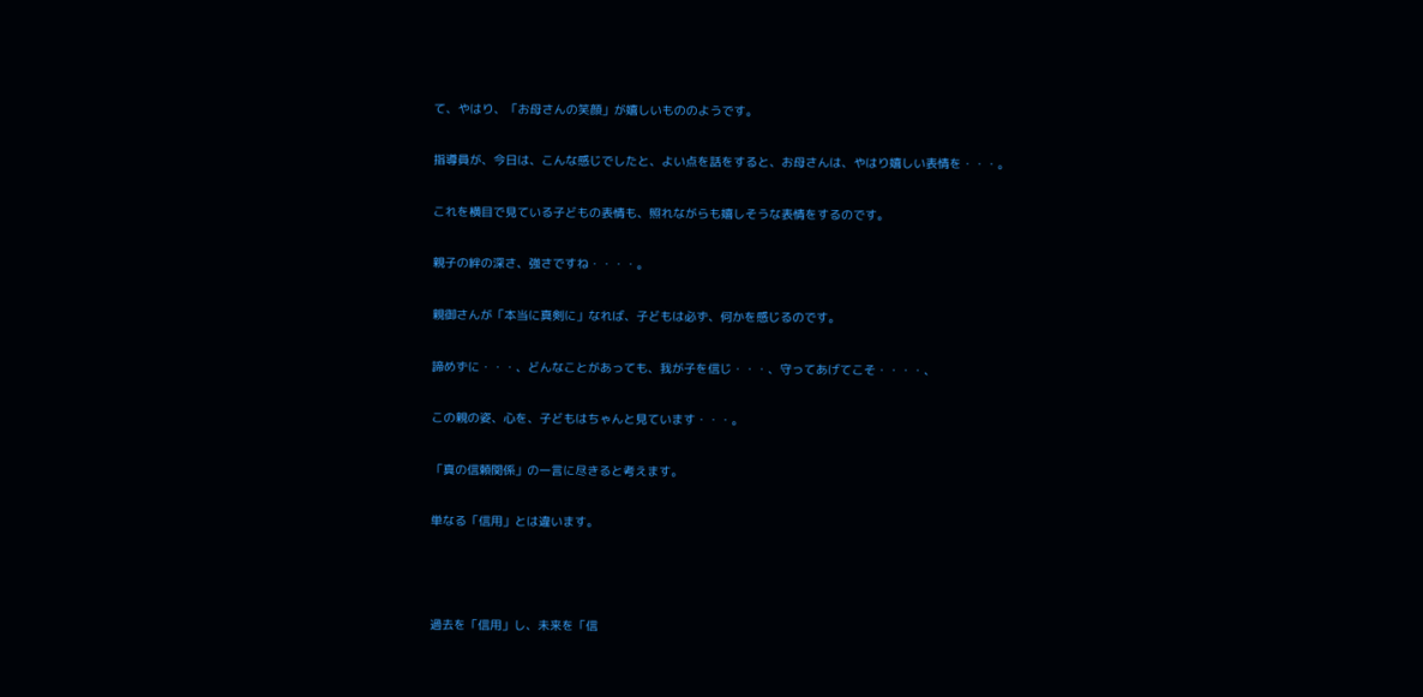て、やはり、「お母さんの笑顔」が嬉しいもののようです。

指導員が、今日は、こんな感じでしたと、よい点を話をすると、お母さんは、やはり嬉しい表情を・・・。

これを横目で見ている子どもの表情も、照れながらも嬉しそうな表情をするのです。

親子の絆の深さ、強さですね・・・・。

親御さんが「本当に真剣に」なれば、子どもは必ず、何かを感じるのです。

諦めずに・・・、どんなことがあっても、我が子を信じ・・・、守ってあげてこそ・・・・、

この親の姿、心を、子どもはちゃんと見ています・・・。

「真の信頼関係」の一言に尽きると考えます。

単なる「信用」とは違います。



過去を「信用」し、未来を「信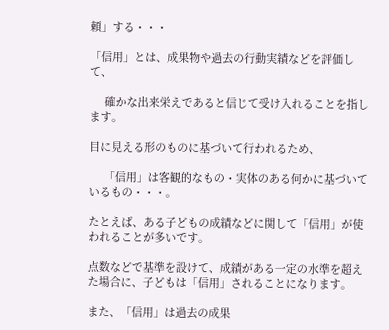頼」する・・・

「信用」とは、成果物や過去の行動実績などを評価して、

     確かな出来栄えであると信じて受け入れることを指します。

目に見える形のものに基づいて行われるため、

     「信用」は客観的なもの・実体のある何かに基づいているもの・・・。

たとえば、ある子どもの成績などに関して「信用」が使われることが多いです。

点数などで基準を設けて、成績がある一定の水準を超えた場合に、子どもは「信用」されることになります。

また、「信用」は過去の成果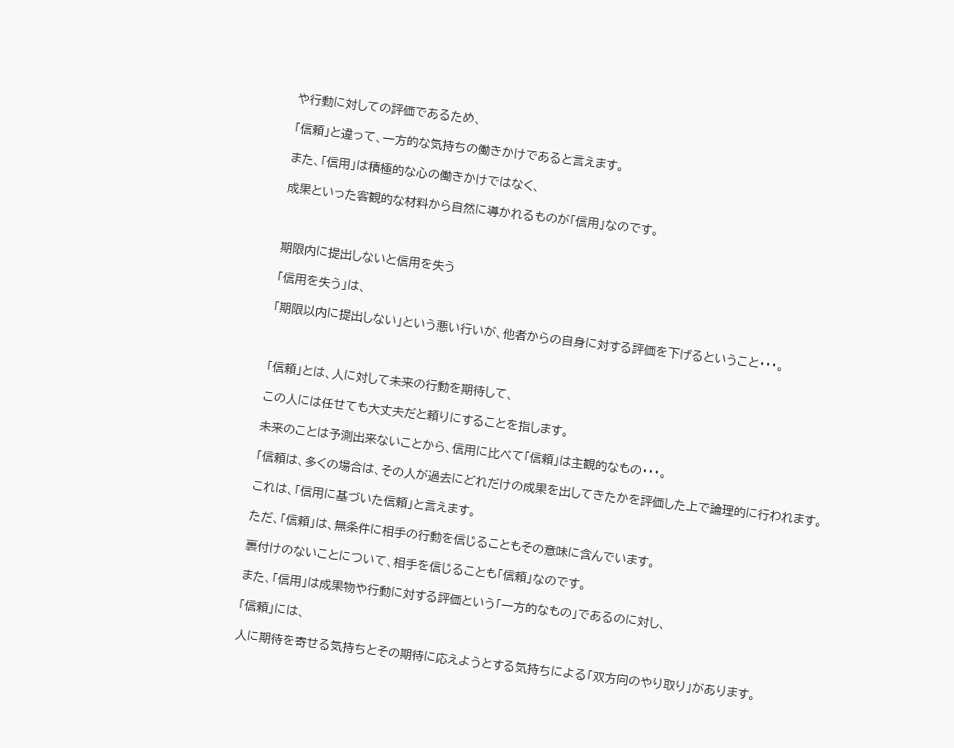や行動に対しての評価であるため、

「信頼」と違って、一方的な気持ちの働きかけであると言えます。

また、「信用」は積極的な心の働きかけではなく、

成果といった客観的な材料から自然に導かれるものが「信用」なのです。



期限内に提出しないと信用を失う

「信用を失う」は、

「期限以内に提出しない」という悪い行いが、他者からの自身に対する評価を下げるということ・・・。



「信頼」とは、人に対して未来の行動を期待して、

この人には任せても大丈夫だと頼りにすることを指します。

未来のことは予測出来ないことから、信用に比べて「信頼」は主観的なもの・・・。

「信頼は、多くの場合は、その人が過去にどれだけの成果を出してきたかを評価した上で論理的に行われます。

これは、「信用に基づいた信頼」と言えます。

ただ、「信頼」は、無条件に相手の行動を信じることもその意味に含んでいます。

裏付けのないことについて、相手を信じることも「信頼」なのです。

また、「信用」は成果物や行動に対する評価という「一方的なもの」であるのに対し、

「信頼」には、

人に期待を寄せる気持ちとその期待に応えようとする気持ちによる「双方向のやり取り」があります。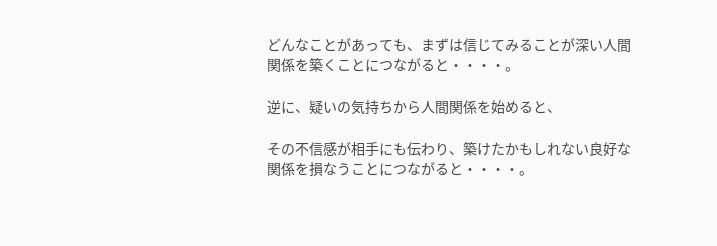どんなことがあっても、まずは信じてみることが深い人間関係を築くことにつながると・・・・。

逆に、疑いの気持ちから人間関係を始めると、

その不信感が相手にも伝わり、築けたかもしれない良好な関係を損なうことにつながると・・・・。